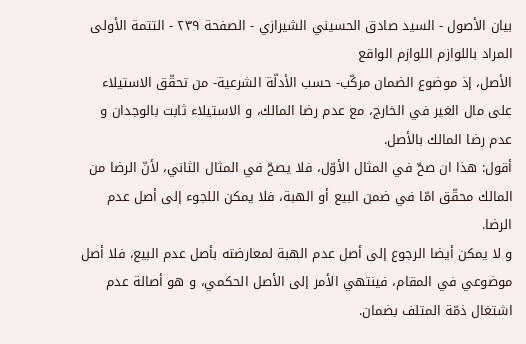بيان الأصول - السيد صادق الحسيني الشيرازي - الصفحة ٢٣٩ - التتمة الأولى المراد باللوازم اللوازم الواقع
الأصل، إذ موضوع الضمان مركّب- حسب الأدلّة الشرعية- من تحقّق الاستيلاء على مال الغير في الخارج، مع عدم رضا المالك، و الاستيلاء ثابت بالوجدان و عدم رضا المالك بالأصل.
أقول: هذا ان صحّ في المثال الأوّل، فلا يصحّ في المثال الثاني، لأنّ الرضا من المالك محقّق امّا في ضمن البيع أو الهبة، فلا يمكن اللجوء إلى أصل عدم الرضا.
و لا يمكن أيضا الرجوع إلى أصل عدم الهبة لمعارضته بأصل عدم البيع، فلا أصل موضوعي في المقام، فينتهي الأمر إلى الأصل الحكمي، و هو أصالة عدم اشتغال ذمّة المتلف بضمان.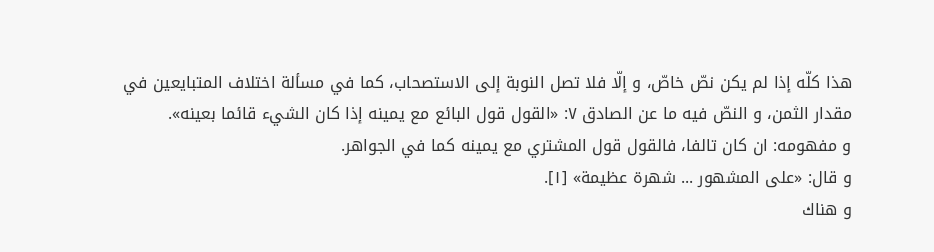هذا كلّه إذا لم يكن نصّ خاصّ، و إلّا فلا تصل النوبة إلى الاستصحاب، كما في مسألة اختلاف المتبايعين في مقدار الثمن، و النصّ فيه ما عن الصادق ٧: «القول قول البائع مع يمينه إذا كان الشيء قائما بعينه».
و مفهومه: ان كان تالفا، فالقول قول المشتري مع يمينه كما في الجواهر.
و قال: «على المشهور ... شهرة عظيمة» [١].
و هناك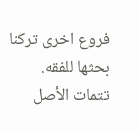فروع اخرى تركنا بحثها للفقه.
تتمات الأصل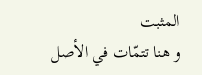المثبت
و هنا تتمّات في الأصل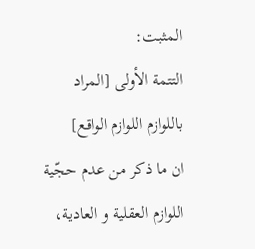المثبت:
التتمة الأولى [المراد باللوازم اللوازم الواقع]
ان ما ذكر من عدم حجّية اللوازم العقلية و العادية،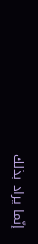إنّما يراد بذلك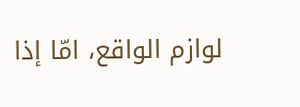لوازم الواقع، امّا إذا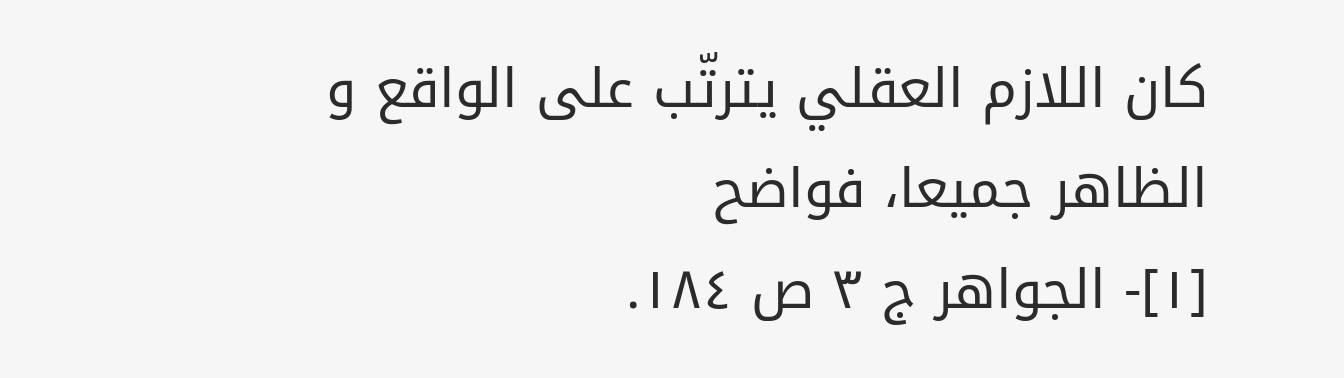كان اللازم العقلي يترتّب على الواقع و الظاهر جميعا، فواضح
[١]- الجواهر ج ٣ ص ١٨٤.